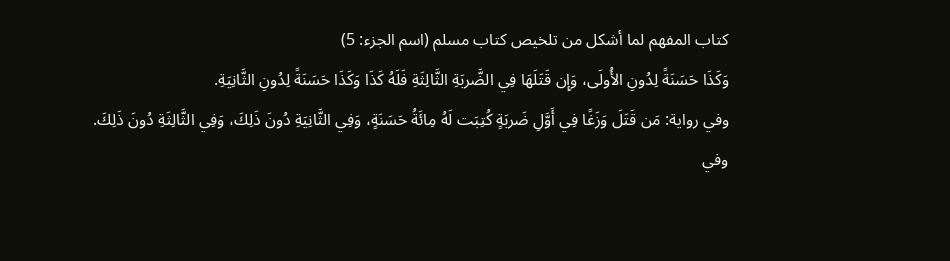كتاب المفهم لما أشكل من تلخيص كتاب مسلم (اسم الجزء: 5)
وَكَذَا حَسَنَةً لِدُونِ الأُولَى، وَإِن قَتَلَهَا فِي الضَّربَةِ الثَّالِثَةِ فَلَهُ كَذَا وَكَذَا حَسَنَةً لِدُونِ الثَّانِيَةِ.
وفي رواية: مَن قَتَلَ وَزَغًا فِي أَوَّلِ ضَربَةٍ كُتِبَت لَهُ مِائَةُ حَسَنَةٍ، وَفِي الثَّانِيَةِ دُونَ ذَلِكَ، وَفِي الثَّالِثَةِ دُونَ ذَلِكَ.
وفي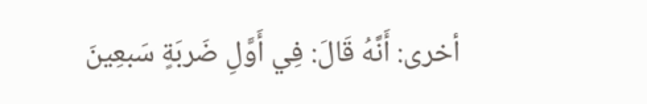أخرى: أَنَّهُ قَالَ: فِي أَوَّلِ ضَربَةٍ سَبعِينَ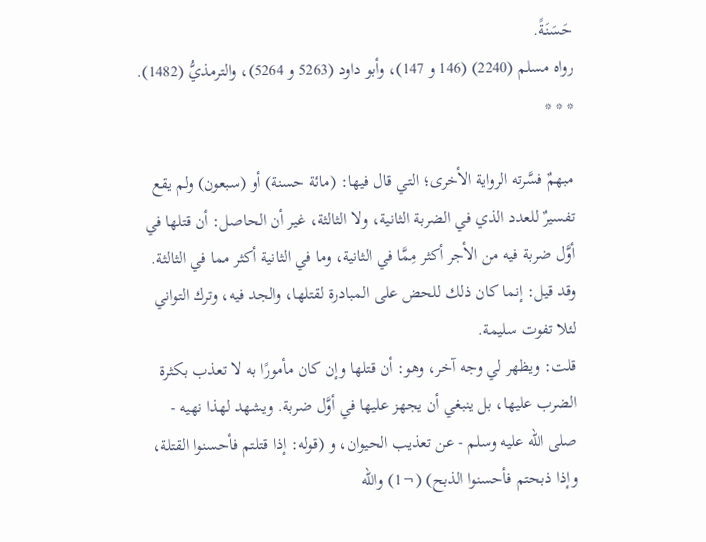حَسَنَةً.
رواه مسلم (2240) (146 و 147)، وأبو داود (5263 و 5264)، والترمذيُّ (1482).
* * *

مبهمٌ فسَّرته الرواية الأخرى؛ التي قال فيها: (مائة حسنة) أو (سبعون) ولم يقع تفسيرٌ للعدد الذي في الضربة الثانية، ولا الثالثة، غير أن الحاصل: أن قتلها في أوَّل ضربة فيه من الأجر أكثر مِمَّا في الثانية، وما في الثانية أكثر مما في الثالثة. وقد قيل: إنما كان ذلك للحض على المبادرة لقتلها، والجد فيه، وترك التواني لئلا تفوت سليمة.
قلت: ويظهر لي وجه آخر، وهو: أن قتلها وإن كان مأمورًا به لا تعذب بكثرة الضرب عليها، بل ينبغي أن يجهز عليها في أوَّل ضربة. ويشهد لهذا نهيه - صلى الله عليه وسلم - عن تعذيب الحيوان، و (قوله: إذا قتلتم فأحسنوا القتلة، وإذا ذبحتم فأحسنوا الذبح) (¬1) والله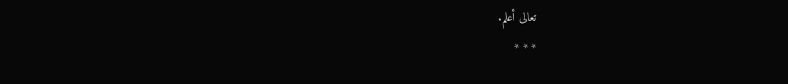تعالى أعلم.
* * *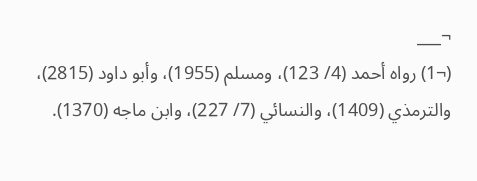¬___
(¬1) رواه أحمد (4/ 123)، ومسلم (1955)، وأبو داود (2815)، والترمذي (1409)، والنسائي (7/ 227)، وابن ماجه (1370).